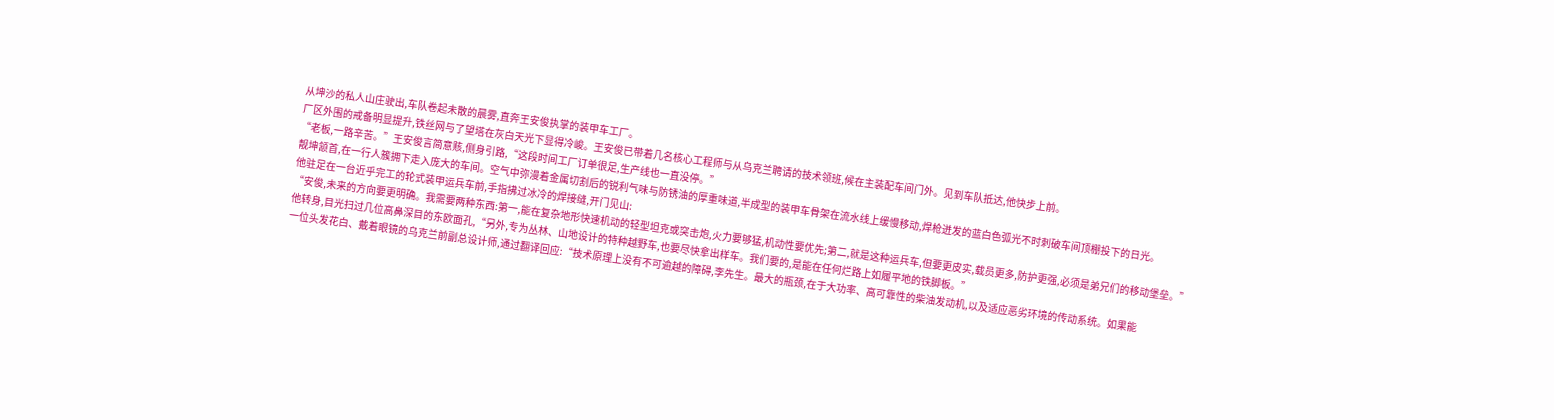从坤沙的私人山庄驶出,车队卷起未散的晨雾,直奔王安俊执掌的装甲车工厂。
厂区外围的戒备明显提升,铁丝网与了望塔在灰白天光下显得冷峻。王安俊已带着几名核心工程师与从乌克兰聘请的技术领班,候在主装配车间门外。见到车队抵达,他快步上前。
“老板,一路辛苦。”王安俊言简意赅,侧身引路,“这段时间工厂订单很足,生产线也一直没停。”
靓坤颔首,在一行人簇拥下走入庞大的车间。空气中弥漫着金属切割后的锐利气味与防锈油的厚重味道,半成型的装甲车骨架在流水线上缓慢移动,焊枪迸发的蓝白色弧光不时刺破车间顶棚投下的日光。
他驻足在一台近乎完工的轮式装甲运兵车前,手指拂过冰冷的焊接缝,开门见山:
“安俊,未来的方向要更明确。我需要两种东西:第一,能在复杂地形快速机动的轻型坦克或突击炮,火力要够猛,机动性要优先;第二,就是这种运兵车,但要更皮实,载员更多,防护更强,必须是弟兄们的移动堡垒。”
他转身,目光扫过几位高鼻深目的东欧面孔,“另外,专为丛林、山地设计的特种越野车,也要尽快拿出样车。我们要的,是能在任何烂路上如履平地的铁脚板。”
一位头发花白、戴着眼镜的乌克兰前副总设计师,通过翻译回应:“技术原理上没有不可逾越的障碍,李先生。最大的瓶颈,在于大功率、高可靠性的柴油发动机,以及适应恶劣环境的传动系统。如果能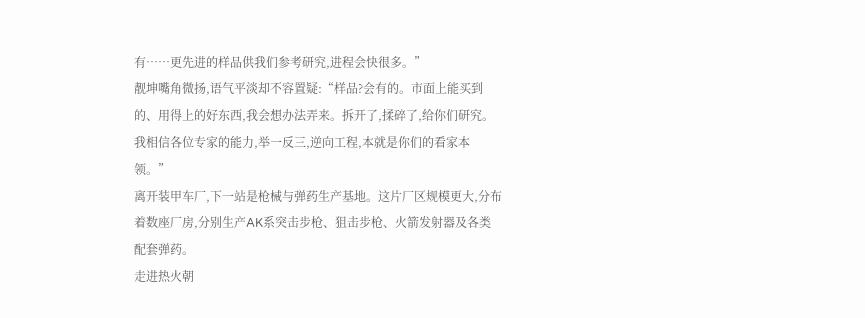有……更先进的样品供我们参考研究,进程会快很多。”
靓坤嘴角微扬,语气平淡却不容置疑:“样品?会有的。市面上能买到的、用得上的好东西,我会想办法弄来。拆开了,揉碎了,给你们研究。我相信各位专家的能力,举一反三,逆向工程,本就是你们的看家本领。”
离开装甲车厂,下一站是枪械与弹药生产基地。这片厂区规模更大,分布着数座厂房,分别生产AK系突击步枪、狙击步枪、火箭发射器及各类配套弹药。
走进热火朝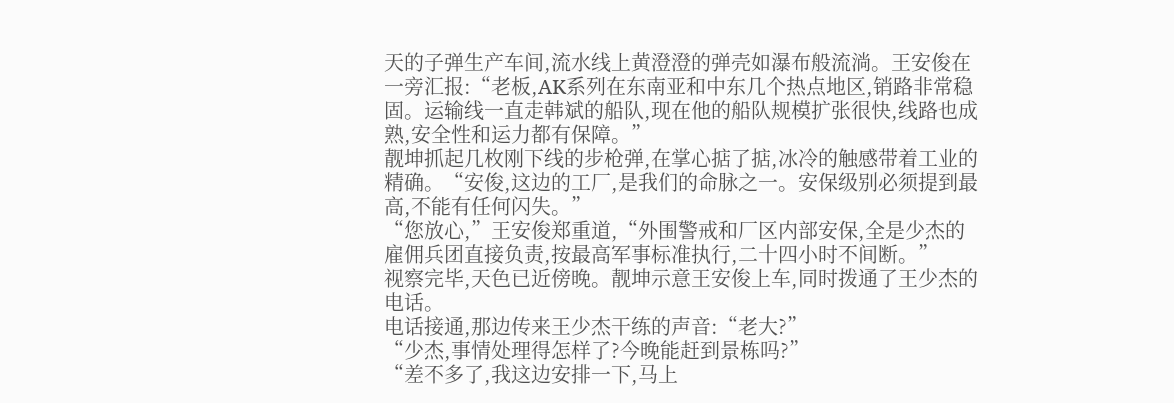天的子弹生产车间,流水线上黄澄澄的弹壳如瀑布般流淌。王安俊在一旁汇报:“老板,AK系列在东南亚和中东几个热点地区,销路非常稳固。运输线一直走韩斌的船队,现在他的船队规模扩张很快,线路也成熟,安全性和运力都有保障。”
靓坤抓起几枚刚下线的步枪弹,在掌心掂了掂,冰冷的触感带着工业的精确。“安俊,这边的工厂,是我们的命脉之一。安保级别必须提到最高,不能有任何闪失。”
“您放心,”王安俊郑重道,“外围警戒和厂区内部安保,全是少杰的雇佣兵团直接负责,按最高军事标准执行,二十四小时不间断。”
视察完毕,天色已近傍晚。靓坤示意王安俊上车,同时拨通了王少杰的电话。
电话接通,那边传来王少杰干练的声音:“老大?”
“少杰,事情处理得怎样了?今晚能赶到景栋吗?”
“差不多了,我这边安排一下,马上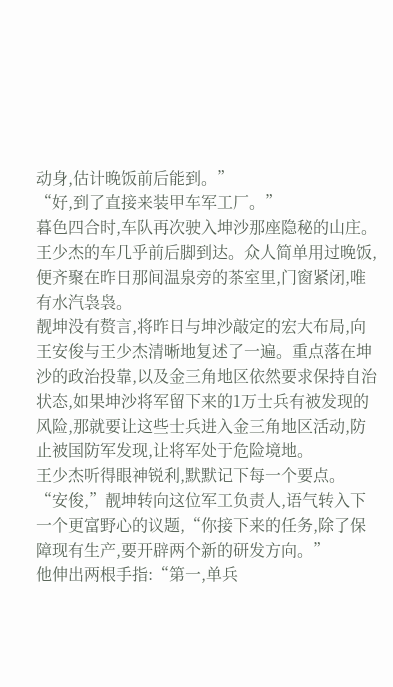动身,估计晚饭前后能到。”
“好,到了直接来装甲车军工厂。”
暮色四合时,车队再次驶入坤沙那座隐秘的山庄。王少杰的车几乎前后脚到达。众人简单用过晚饭,便齐聚在昨日那间温泉旁的茶室里,门窗紧闭,唯有水汽袅袅。
靓坤没有赘言,将昨日与坤沙敲定的宏大布局,向王安俊与王少杰清晰地复述了一遍。重点落在坤沙的政治投靠,以及金三角地区依然要求保持自治状态,如果坤沙将军留下来的1万士兵有被发现的风险,那就要让这些士兵进入金三角地区活动,防止被国防军发现,让将军处于危险境地。
王少杰听得眼神锐利,默默记下每一个要点。
“安俊,”靓坤转向这位军工负责人,语气转入下一个更富野心的议题,“你接下来的任务,除了保障现有生产,要开辟两个新的研发方向。”
他伸出两根手指:“第一,单兵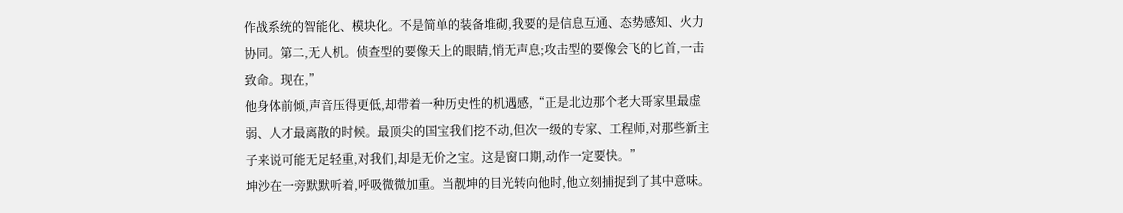作战系统的智能化、模块化。不是简单的装备堆砌,我要的是信息互通、态势感知、火力协同。第二,无人机。侦查型的要像天上的眼睛,悄无声息;攻击型的要像会飞的匕首,一击致命。现在,”
他身体前倾,声音压得更低,却带着一种历史性的机遇感,“正是北边那个老大哥家里最虚弱、人才最离散的时候。最顶尖的国宝我们挖不动,但次一级的专家、工程师,对那些新主子来说可能无足轻重,对我们,却是无价之宝。这是窗口期,动作一定要快。”
坤沙在一旁默默听着,呼吸微微加重。当靓坤的目光转向他时,他立刻捕捉到了其中意味。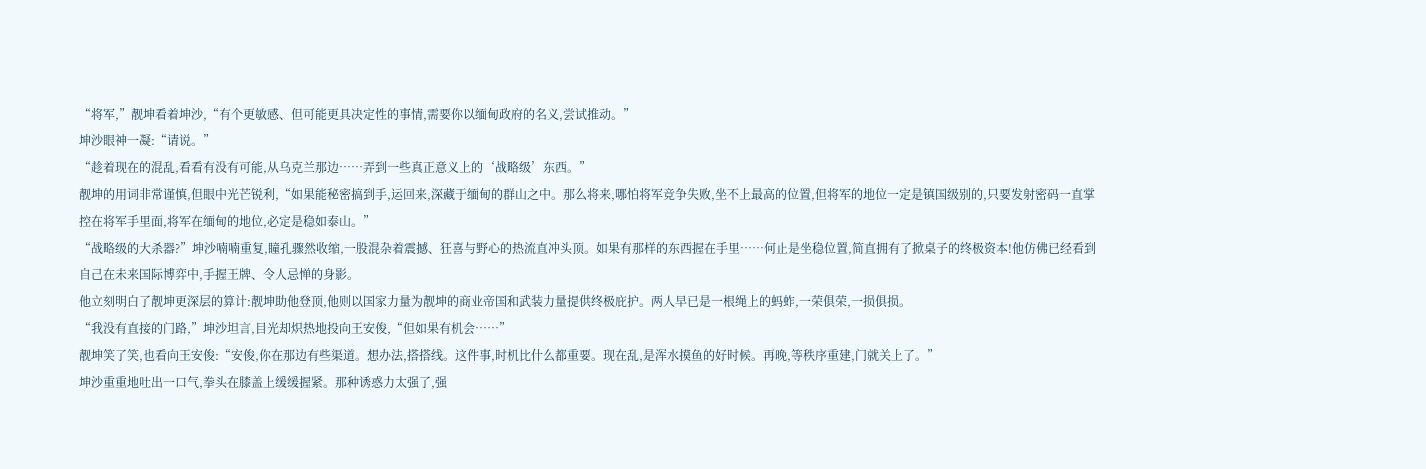“将军,”靓坤看着坤沙,“有个更敏感、但可能更具决定性的事情,需要你以缅甸政府的名义,尝试推动。”
坤沙眼神一凝:“请说。”
“趁着现在的混乱,看看有没有可能,从乌克兰那边……弄到一些真正意义上的‘战略级’东西。”
靓坤的用词非常谨慎,但眼中光芒锐利,“如果能秘密搞到手,运回来,深藏于缅甸的群山之中。那么将来,哪怕将军竞争失败,坐不上最高的位置,但将军的地位一定是镇国级别的,只要发射密码一直掌控在将军手里面,将军在缅甸的地位,必定是稳如泰山。”
“战略级的大杀器?”坤沙喃喃重复,瞳孔骤然收缩,一股混杂着震撼、狂喜与野心的热流直冲头顶。如果有那样的东西握在手里……何止是坐稳位置,简直拥有了掀桌子的终极资本!他仿佛已经看到自己在未来国际博弈中,手握王牌、令人忌惮的身影。
他立刻明白了靓坤更深层的算计:靓坤助他登顶,他则以国家力量为靓坤的商业帝国和武装力量提供终极庇护。两人早已是一根绳上的蚂蚱,一荣俱荣,一损俱损。
“我没有直接的门路,”坤沙坦言,目光却炽热地投向王安俊,“但如果有机会……”
靓坤笑了笑,也看向王安俊:“安俊,你在那边有些渠道。想办法,搭搭线。这件事,时机比什么都重要。现在乱,是浑水摸鱼的好时候。再晚,等秩序重建,门就关上了。”
坤沙重重地吐出一口气,拳头在膝盖上缓缓握紧。那种诱惑力太强了,强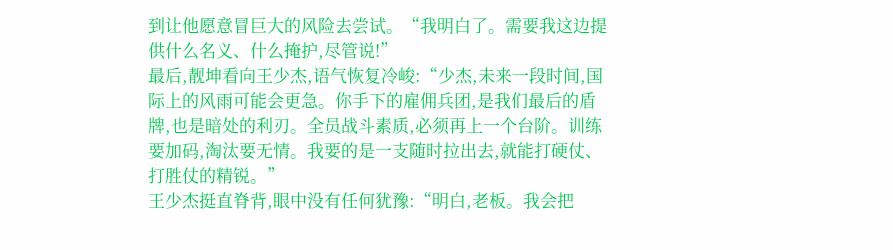到让他愿意冒巨大的风险去尝试。“我明白了。需要我这边提供什么名义、什么掩护,尽管说!”
最后,靓坤看向王少杰,语气恢复冷峻:“少杰,未来一段时间,国际上的风雨可能会更急。你手下的雇佣兵团,是我们最后的盾牌,也是暗处的利刃。全员战斗素质,必须再上一个台阶。训练要加码,淘汰要无情。我要的是一支随时拉出去,就能打硬仗、打胜仗的精锐。”
王少杰挺直脊背,眼中没有任何犹豫:“明白,老板。我会把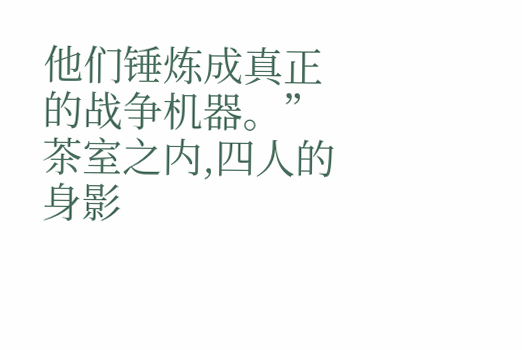他们锤炼成真正的战争机器。”
茶室之内,四人的身影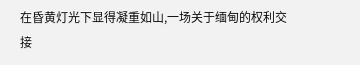在昏黄灯光下显得凝重如山,一场关于缅甸的权利交接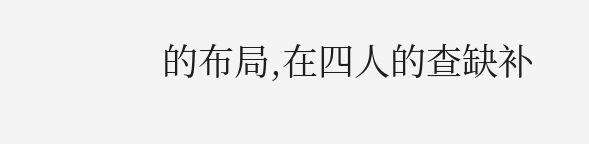的布局,在四人的查缺补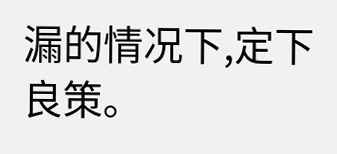漏的情况下,定下良策。